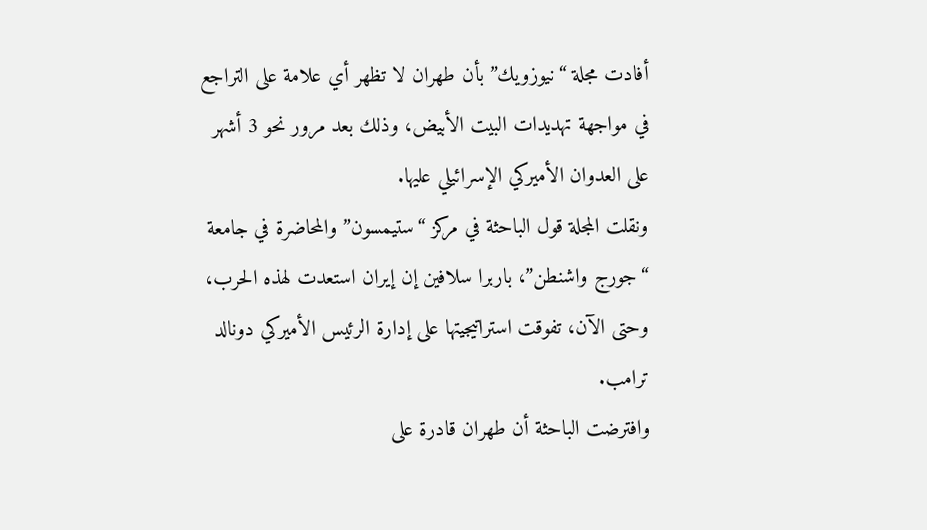أفادت مجلة “نيوزويك” بأن طهران لا تظهر أي علامة على التراجع في مواجهة تهديدات البيت الأبيض، وذلك بعد مرور نحو 3 أشهر على العدوان الأميركي الإسرائيلي عليها.
ونقلت المجلة قول الباحثة في مركز “ستيمسون” والمحاضرة في جامعة “جورج واشنطن”، باربرا سلافين إن إيران استعدت لهذه الحرب، وحتى الآن، تفوقت استراتيجيتها على إدارة الرئيس الأميركي دونالد ترامب.
وافترضت الباحثة أن طهران قادرة على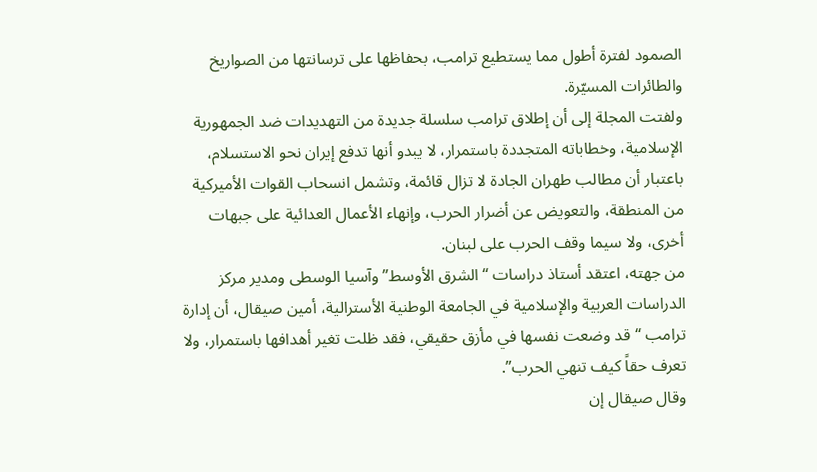الصمود لفترة أطول مما يستطيع ترامب، بحفاظها على ترسانتها من الصواريخ والطائرات المسيّرة.
ولفتت المجلة إلى أن إطلاق ترامب سلسلة جديدة من التهديدات ضد الجمهورية الإسلامية، وخطاباته المتجددة باستمرار، لا يبدو أنها تدفع إيران نحو الاستسلام، باعتبار أن مطالب طهران الجادة لا تزال قائمة، وتشمل انسحاب القوات الأميركية من المنطقة، والتعويض عن أضرار الحرب، وإنهاء الأعمال العدائية على جبهات أخرى، ولا سيما وقف الحرب على لبنان.
من جهته، اعتقد أستاذ دراسات “الشرق الأوسط” وآسيا الوسطى ومدير مركز الدراسات العربية والإسلامية في الجامعة الوطنية الأسترالية، أمين صيقال، أن إدارة ترامب “قد وضعت نفسها في مأزق حقيقي، فقد ظلت تغير أهدافها باستمرار، ولا تعرف حقاً كيف تنهي الحرب”.
وقال صيقال إن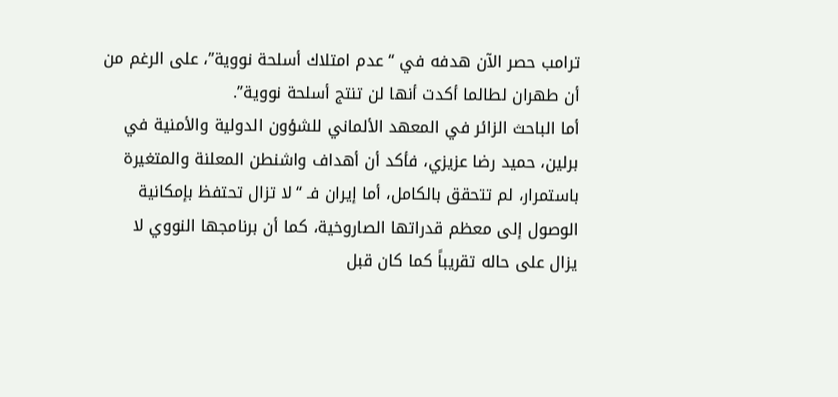ترامب حصر الآن هدفه في “عدم امتلاك أسلحة نووية”، على الرغم من أن طهران لطالما أكدت أنها لن تنتج أسلحة نووية”.
أما الباحث الزائر في المعهد الألماني للشؤون الدولية والأمنية في برلين، حميد رضا عزيزي، فأكد أن أهداف واشنطن المعلنة والمتغيرة باستمرار، لم تتحقق بالكامل، أما إيران فـ “لا تزال تحتفظ بإمكانية الوصول إلى معظم قدراتها الصاروخية، كما أن برنامجها النووي لا يزال على حاله تقريباً كما كان قبل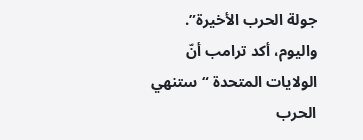جولة الحرب الأخيرة”.
واليوم، أكد ترامب أنّ الولايات المتحدة “ستنهي الحرب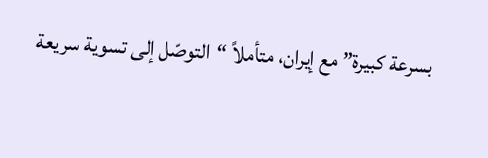بسرعة كبيرة” مع إيران، متأملاً “التوصّل إلى تسوية سريعة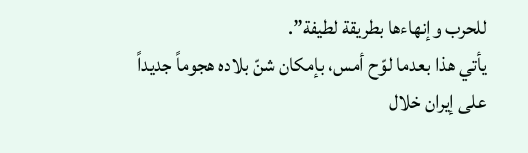للحرب وإنهاءها بطريقة لطيفة”.
يأتي هذا بعدما لوّح أمس، بإمكان شنّ بلاده هجوماً جديداً على إيران خلال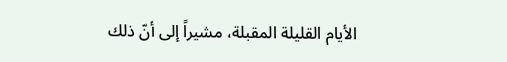الأيام القليلة المقبلة، مشيراً إلى أنّ ذلك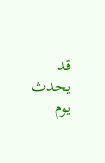قد يحدث يوم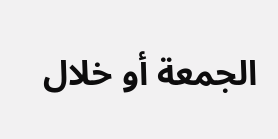الجمعة أو خلال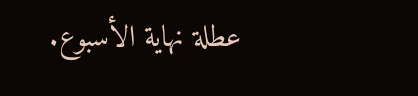عطلة نهاية الأسبوع.